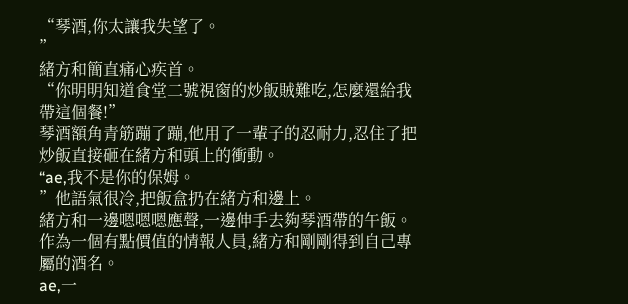“琴酒,你太讓我失望了。
”
緒方和簡直痛心疾首。
“你明明知道食堂二號視窗的炒飯賊難吃,怎麼還給我帶這個餐!”
琴酒額角青筋蹦了蹦,他用了一輩子的忍耐力,忍住了把炒飯直接砸在緒方和頭上的衝動。
“ae,我不是你的保姆。
”他語氣很冷,把飯盒扔在緒方和邊上。
緒方和一邊嗯嗯嗯應聲,一邊伸手去夠琴酒帶的午飯。
作為一個有點價值的情報人員,緒方和剛剛得到自己專屬的酒名。
ae,一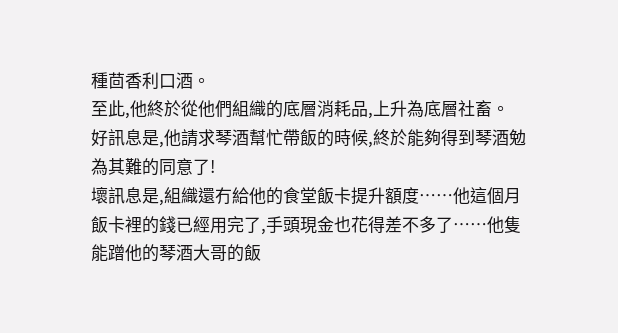種茴香利口酒。
至此,他終於從他們組織的底層消耗品,上升為底層社畜。
好訊息是,他請求琴酒幫忙帶飯的時候,終於能夠得到琴酒勉為其難的同意了!
壞訊息是,組織還冇給他的食堂飯卡提升額度……他這個月飯卡裡的錢已經用完了,手頭現金也花得差不多了……他隻能蹭他的琴酒大哥的飯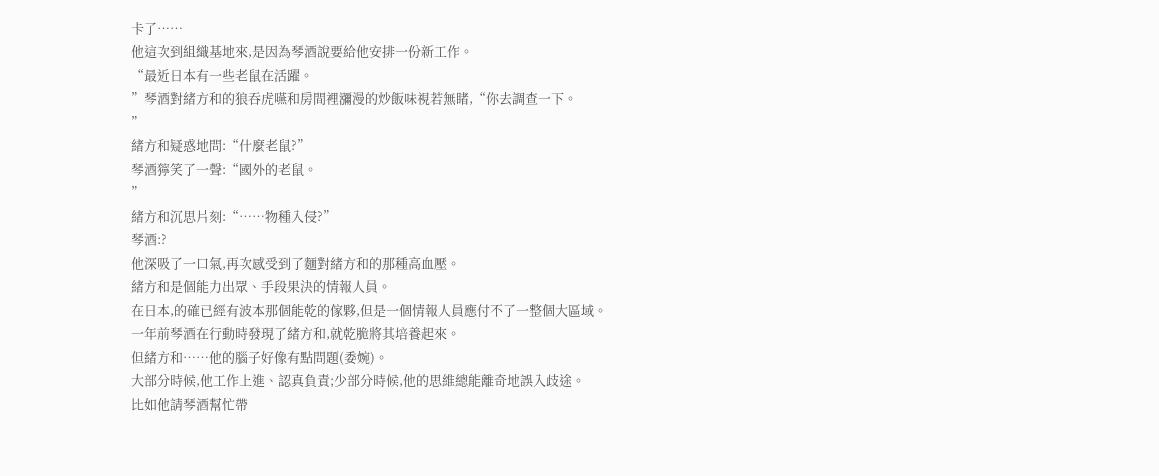卡了……
他這次到組織基地來,是因為琴酒說要給他安排一份新工作。
“最近日本有一些老鼠在活躍。
”琴酒對緒方和的狼吞虎嚥和房間裡瀰漫的炒飯味視若無睹,“你去調查一下。
”
緒方和疑惑地問:“什麼老鼠?”
琴酒獰笑了一聲:“國外的老鼠。
”
緒方和沉思片刻:“……物種入侵?”
琴酒:?
他深吸了一口氣,再次感受到了麵對緒方和的那種高血壓。
緒方和是個能力出眾、手段果決的情報人員。
在日本,的確已經有波本那個能乾的傢夥,但是一個情報人員應付不了一整個大區域。
一年前琴酒在行動時發現了緒方和,就乾脆將其培養起來。
但緒方和……他的腦子好像有點問題(委婉)。
大部分時候,他工作上進、認真負責;少部分時候,他的思維總能離奇地誤入歧途。
比如他請琴酒幫忙帶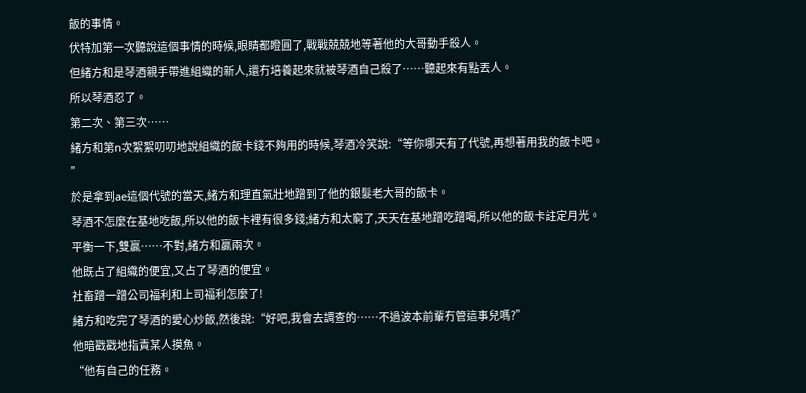飯的事情。
伏特加第一次聽說這個事情的時候,眼睛都瞪圓了,戰戰兢兢地等著他的大哥動手殺人。
但緒方和是琴酒親手帶進組織的新人,還冇培養起來就被琴酒自己殺了……聽起來有點丟人。
所以琴酒忍了。
第二次、第三次……
緒方和第n次絮絮叨叨地說組織的飯卡錢不夠用的時候,琴酒冷笑說:“等你哪天有了代號,再想著用我的飯卡吧。
”
於是拿到ae這個代號的當天,緒方和理直氣壯地蹭到了他的銀髮老大哥的飯卡。
琴酒不怎麼在基地吃飯,所以他的飯卡裡有很多錢;緒方和太窮了,天天在基地蹭吃蹭喝,所以他的飯卡註定月光。
平衡一下,雙贏……不對,緒方和贏兩次。
他既占了組織的便宜,又占了琴酒的便宜。
社畜蹭一蹭公司福利和上司福利怎麼了!
緒方和吃完了琴酒的愛心炒飯,然後說:“好吧,我會去調查的……不過波本前輩冇管這事兒嗎?”
他暗戳戳地指責某人摸魚。
“他有自己的任務。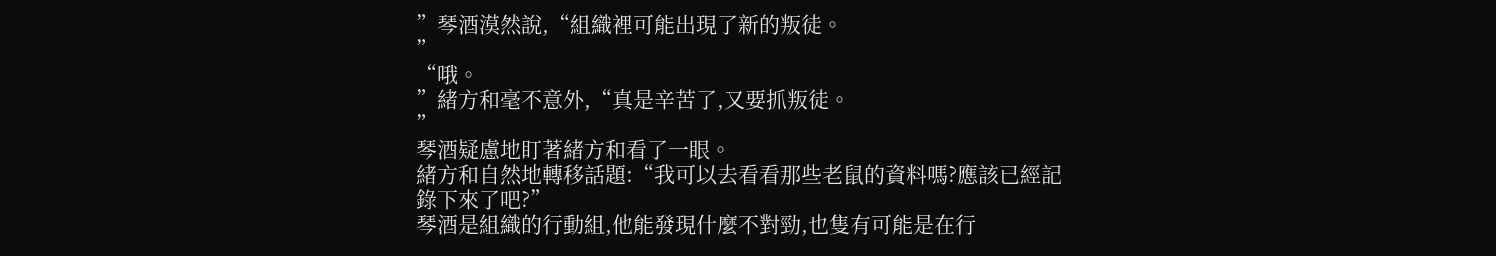”琴酒漠然說,“組織裡可能出現了新的叛徒。
”
“哦。
”緒方和毫不意外,“真是辛苦了,又要抓叛徒。
”
琴酒疑慮地盯著緒方和看了一眼。
緒方和自然地轉移話題:“我可以去看看那些老鼠的資料嗎?應該已經記錄下來了吧?”
琴酒是組織的行動組,他能發現什麼不對勁,也隻有可能是在行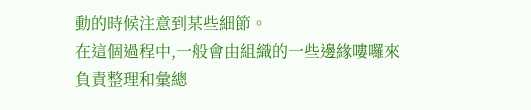動的時候注意到某些細節。
在這個過程中,一般會由組織的一些邊緣嘍囉來負責整理和彙總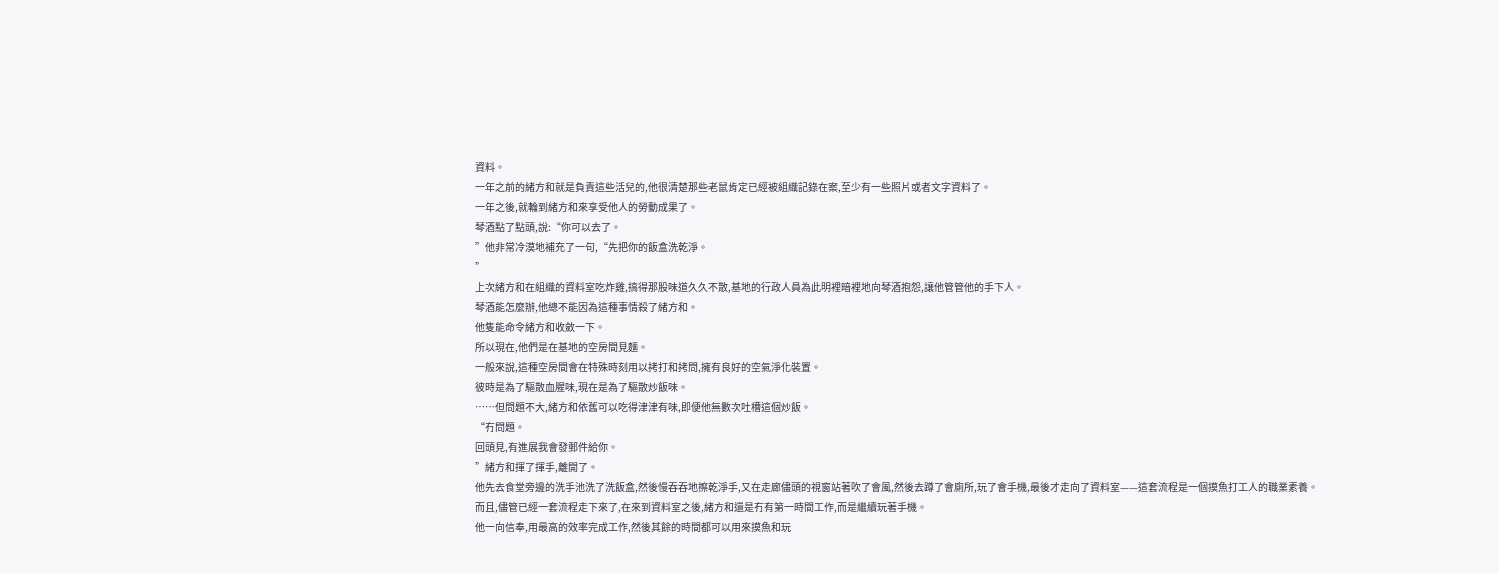資料。
一年之前的緒方和就是負責這些活兒的,他很清楚那些老鼠肯定已經被組織記錄在案,至少有一些照片或者文字資料了。
一年之後,就輪到緒方和來享受他人的勞動成果了。
琴酒點了點頭,說:“你可以去了。
”他非常冷漠地補充了一句,“先把你的飯盒洗乾淨。
”
上次緒方和在組織的資料室吃炸雞,搞得那股味道久久不散,基地的行政人員為此明裡暗裡地向琴酒抱怨,讓他管管他的手下人。
琴酒能怎麼辦,他總不能因為這種事情殺了緒方和。
他隻能命令緒方和收斂一下。
所以現在,他們是在基地的空房間見麵。
一般來說,這種空房間會在特殊時刻用以拷打和拷問,擁有良好的空氣淨化裝置。
彼時是為了驅散血腥味,現在是為了驅散炒飯味。
……但問題不大,緒方和依舊可以吃得津津有味,即便他無數次吐槽這個炒飯。
“冇問題。
回頭見,有進展我會發郵件給你。
”緒方和揮了揮手,離開了。
他先去食堂旁邊的洗手池洗了洗飯盒,然後慢吞吞地擦乾淨手,又在走廊儘頭的視窗站著吹了會風,然後去蹲了會廁所,玩了會手機,最後才走向了資料室——這套流程是一個摸魚打工人的職業素養。
而且,儘管已經一套流程走下來了,在來到資料室之後,緒方和還是冇有第一時間工作,而是繼續玩著手機。
他一向信奉,用最高的效率完成工作,然後其餘的時間都可以用來摸魚和玩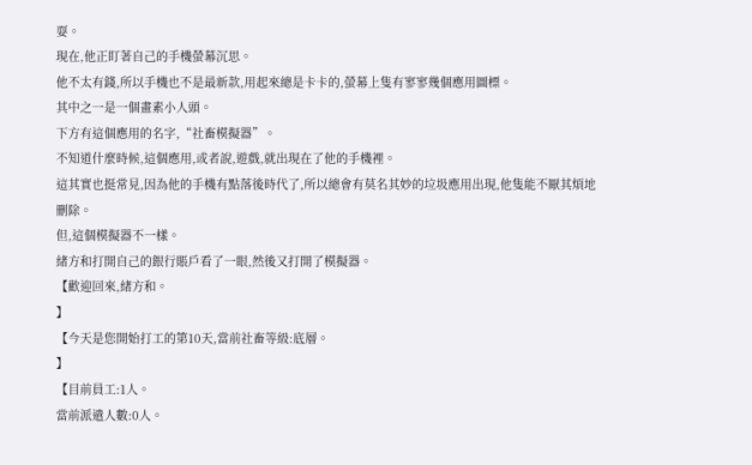耍。
現在,他正盯著自己的手機螢幕沉思。
他不太有錢,所以手機也不是最新款,用起來總是卡卡的,螢幕上隻有寥寥幾個應用圖標。
其中之一是一個畫素小人頭。
下方有這個應用的名字,“社畜模擬器”。
不知道什麼時候,這個應用,或者說,遊戲,就出現在了他的手機裡。
這其實也挺常見,因為他的手機有點落後時代了,所以總會有莫名其妙的垃圾應用出現,他隻能不厭其煩地刪除。
但,這個模擬器不一樣。
緒方和打開自己的銀行賬戶看了一眼,然後又打開了模擬器。
【歡迎回來,緒方和。
】
【今天是您開始打工的第10天,當前社畜等級:底層。
】
【目前員工:1人。
當前派遣人數:0人。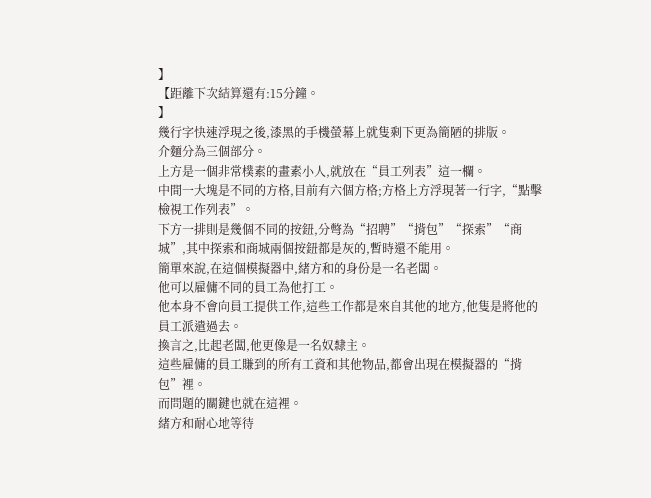】
【距離下次結算還有:15分鐘。
】
幾行字快速浮現之後,漆黑的手機螢幕上就隻剩下更為簡陋的排版。
介麵分為三個部分。
上方是一個非常樸素的畫素小人,就放在“員工列表”這一欄。
中間一大塊是不同的方格,目前有六個方格;方格上方浮現著一行字,“點擊檢視工作列表”。
下方一排則是幾個不同的按鈕,分彆為“招聘”“揹包”“探索”“商城”,其中探索和商城兩個按鈕都是灰的,暫時還不能用。
簡單來說,在這個模擬器中,緒方和的身份是一名老闆。
他可以雇傭不同的員工為他打工。
他本身不會向員工提供工作,這些工作都是來自其他的地方,他隻是將他的員工派遣過去。
換言之,比起老闆,他更像是一名奴隸主。
這些雇傭的員工賺到的所有工資和其他物品,都會出現在模擬器的“揹包”裡。
而問題的關鍵也就在這裡。
緒方和耐心地等待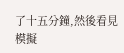了十五分鐘,然後看見模擬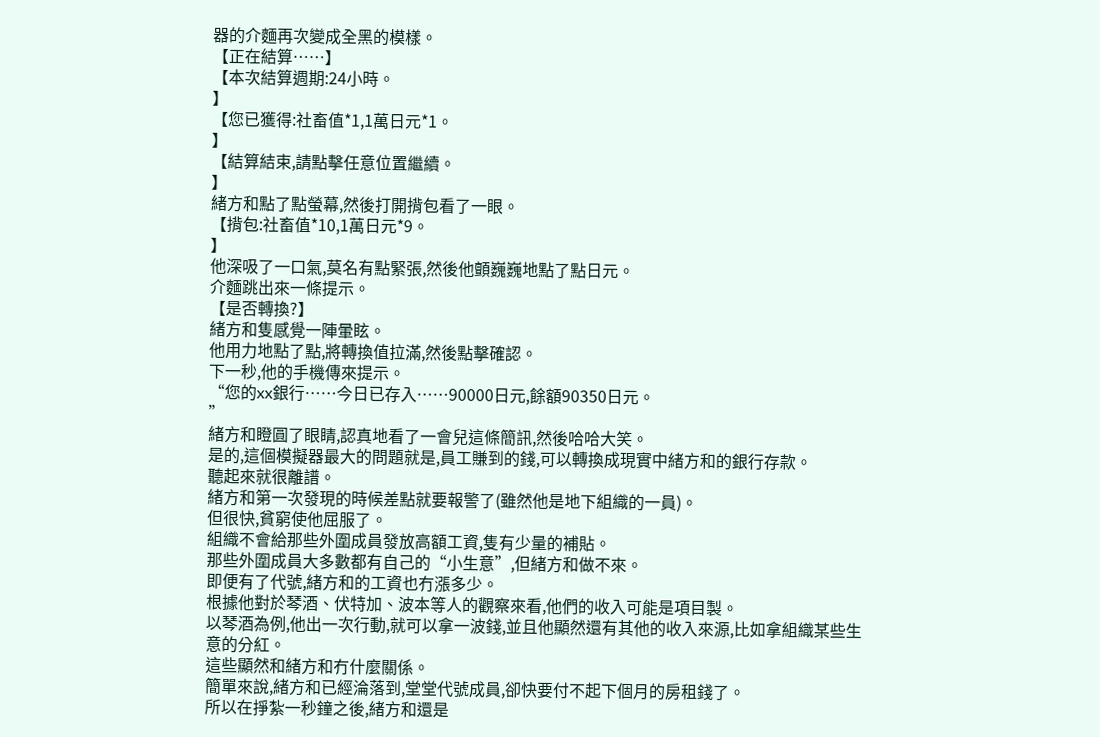器的介麵再次變成全黑的模樣。
【正在結算……】
【本次結算週期:24小時。
】
【您已獲得:社畜值*1,1萬日元*1。
】
【結算結束,請點擊任意位置繼續。
】
緒方和點了點螢幕,然後打開揹包看了一眼。
【揹包:社畜值*10,1萬日元*9。
】
他深吸了一口氣,莫名有點緊張,然後他顫巍巍地點了點日元。
介麵跳出來一條提示。
【是否轉換?】
緒方和隻感覺一陣暈眩。
他用力地點了點,將轉換值拉滿,然後點擊確認。
下一秒,他的手機傳來提示。
“您的xx銀行……今日已存入……90000日元,餘額90350日元。
”
緒方和瞪圓了眼睛,認真地看了一會兒這條簡訊,然後哈哈大笑。
是的,這個模擬器最大的問題就是,員工賺到的錢,可以轉換成現實中緒方和的銀行存款。
聽起來就很離譜。
緒方和第一次發現的時候差點就要報警了(雖然他是地下組織的一員)。
但很快,貧窮使他屈服了。
組織不會給那些外圍成員發放高額工資,隻有少量的補貼。
那些外圍成員大多數都有自己的“小生意”,但緒方和做不來。
即便有了代號,緒方和的工資也冇漲多少。
根據他對於琴酒、伏特加、波本等人的觀察來看,他們的收入可能是項目製。
以琴酒為例,他出一次行動,就可以拿一波錢,並且他顯然還有其他的收入來源,比如拿組織某些生意的分紅。
這些顯然和緒方和冇什麼關係。
簡單來說,緒方和已經淪落到,堂堂代號成員,卻快要付不起下個月的房租錢了。
所以在掙紮一秒鐘之後,緒方和還是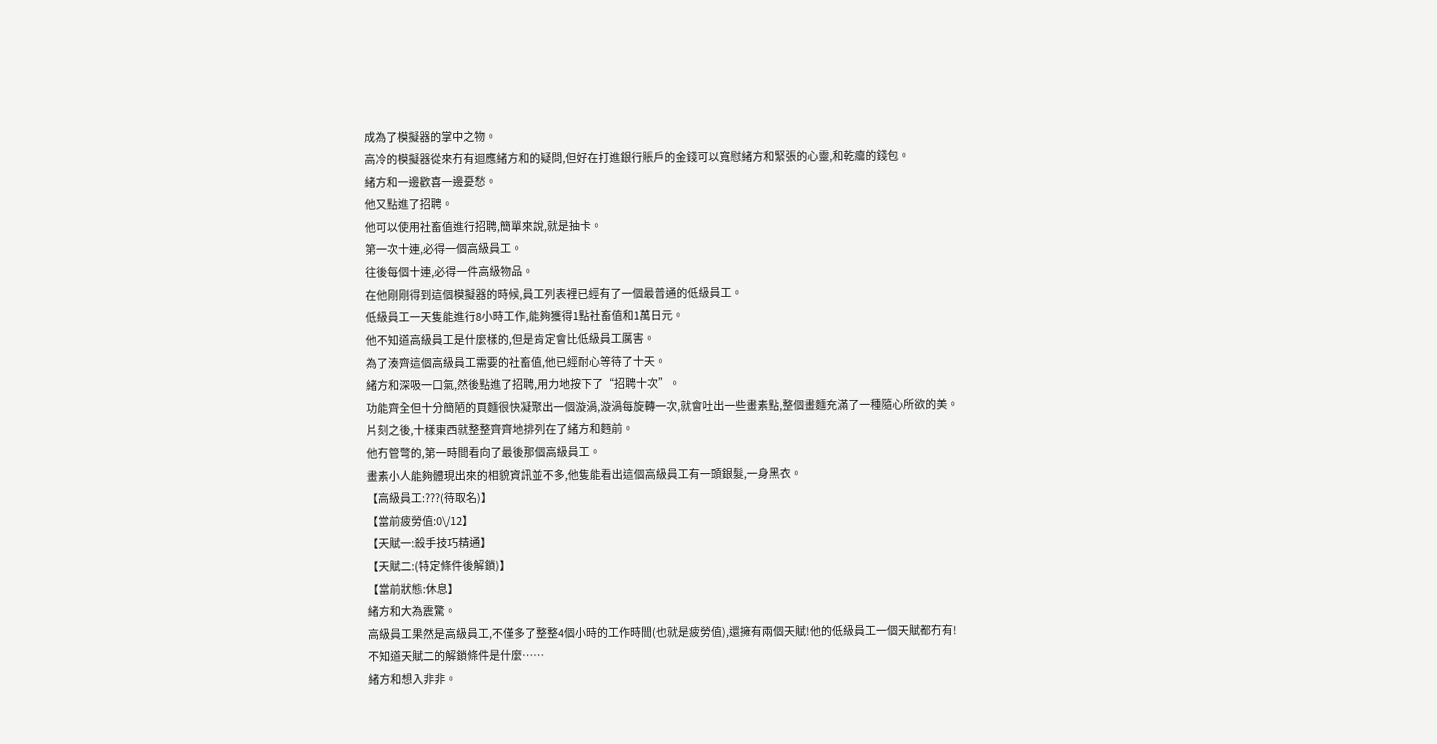成為了模擬器的掌中之物。
高冷的模擬器從來冇有迴應緒方和的疑問,但好在打進銀行賬戶的金錢可以寬慰緒方和緊張的心靈,和乾癟的錢包。
緒方和一邊歡喜一邊憂愁。
他又點進了招聘。
他可以使用社畜值進行招聘,簡單來說,就是抽卡。
第一次十連,必得一個高級員工。
往後每個十連,必得一件高級物品。
在他剛剛得到這個模擬器的時候,員工列表裡已經有了一個最普通的低級員工。
低級員工一天隻能進行8小時工作,能夠獲得1點社畜值和1萬日元。
他不知道高級員工是什麼樣的,但是肯定會比低級員工厲害。
為了湊齊這個高級員工需要的社畜值,他已經耐心等待了十天。
緒方和深吸一口氣,然後點進了招聘,用力地按下了“招聘十次”。
功能齊全但十分簡陋的頁麵很快凝聚出一個漩渦,漩渦每旋轉一次,就會吐出一些畫素點,整個畫麵充滿了一種隨心所欲的美。
片刻之後,十樣東西就整整齊齊地排列在了緒方和麪前。
他冇管彆的,第一時間看向了最後那個高級員工。
畫素小人能夠體現出來的相貌資訊並不多,他隻能看出這個高級員工有一頭銀髮,一身黑衣。
【高級員工:???(待取名)】
【當前疲勞值:0\/12】
【天賦一:殺手技巧精通】
【天賦二:(特定條件後解鎖)】
【當前狀態:休息】
緒方和大為震驚。
高級員工果然是高級員工,不僅多了整整4個小時的工作時間(也就是疲勞值),還擁有兩個天賦!他的低級員工一個天賦都冇有!
不知道天賦二的解鎖條件是什麼……
緒方和想入非非。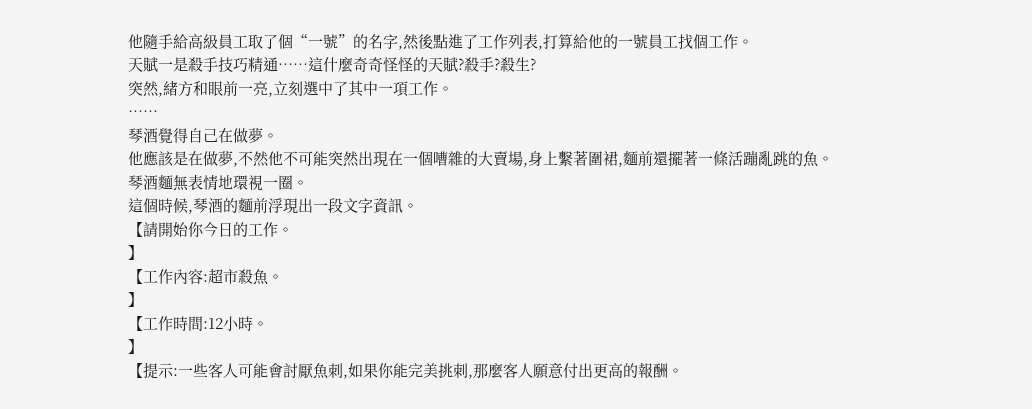他隨手給高級員工取了個“一號”的名字,然後點進了工作列表,打算給他的一號員工找個工作。
天賦一是殺手技巧精通……這什麼奇奇怪怪的天賦?殺手?殺生?
突然,緒方和眼前一亮,立刻選中了其中一項工作。
……
琴酒覺得自己在做夢。
他應該是在做夢,不然他不可能突然出現在一個嘈雜的大賣場,身上繫著圍裙,麵前還擺著一條活蹦亂跳的魚。
琴酒麵無表情地環視一圈。
這個時候,琴酒的麵前浮現出一段文字資訊。
【請開始你今日的工作。
】
【工作內容:超市殺魚。
】
【工作時間:12小時。
】
【提示:一些客人可能會討厭魚刺,如果你能完美挑刺,那麼客人願意付出更高的報酬。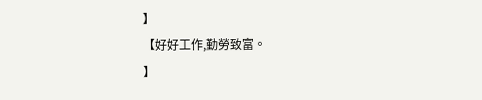】
【好好工作,勤勞致富。
】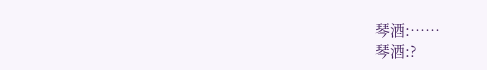琴酒:……
琴酒:?